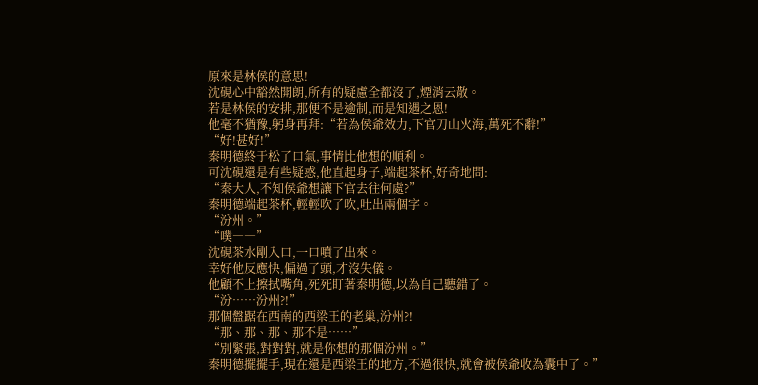原來是林侯的意思!
沈硯心中豁然開朗,所有的疑慮全都沒了,煙消云散。
若是林侯的安排,那便不是逾制,而是知遇之恩!
他毫不猶豫,躬身再拜:“若為侯爺效力,下官刀山火海,萬死不辭!”
“好!甚好!”
秦明德終于松了口氣,事情比他想的順利。
可沈硯還是有些疑惑,他直起身子,端起茶杯,好奇地問:
“秦大人,不知侯爺想讓下官去往何處?”
秦明德端起茶杯,輕輕吹了吹,吐出兩個字。
“汾州。”
“噗――”
沈硯茶水剛入口,一口噴了出來。
幸好他反應快,偏過了頭,才沒失儀。
他顧不上擦拭嘴角,死死盯著秦明德,以為自己聽錯了。
“汾……汾州?!”
那個盤踞在西南的西梁王的老巢,汾州?!
“那、那、那、那不是……”
“別緊張,對對對,就是你想的那個汾州。”
秦明德擺擺手,現在還是西梁王的地方,不過很快,就會被侯爺收為囊中了。”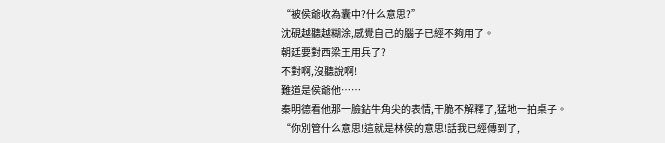“被侯爺收為囊中?什么意思?”
沈硯越聽越糊涂,感覺自己的腦子已經不夠用了。
朝廷要對西梁王用兵了?
不對啊,沒聽說啊!
難道是侯爺他……
秦明德看他那一臉鉆牛角尖的表情,干脆不解釋了,猛地一拍桌子。
“你別管什么意思!這就是林侯的意思!話我已經傳到了,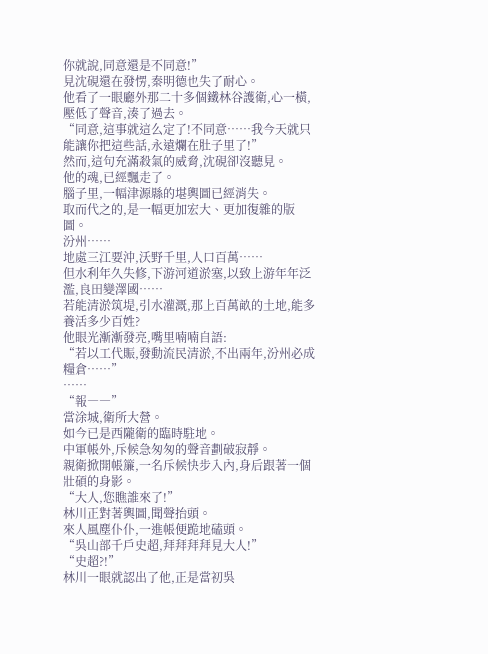你就說,同意還是不同意!”
見沈硯還在發愣,秦明德也失了耐心。
他看了一眼廳外那二十多個鐵林谷護衛,心一橫,壓低了聲音,湊了過去。
“同意,這事就這么定了!不同意……我今天就只能讓你把這些話,永遠爛在肚子里了!”
然而,這句充滿殺氣的威脅,沈硯卻沒聽見。
他的魂,已經飄走了。
腦子里,一幅津源縣的堪輿圖已經消失。
取而代之的,是一幅更加宏大、更加復雜的版圖。
汾州……
地處三江要沖,沃野千里,人口百萬……
但水利年久失修,下游河道淤塞,以致上游年年泛濫,良田變澤國……
若能清淤筑堤,引水灌溉,那上百萬畝的土地,能多養活多少百姓?
他眼光漸漸發亮,嘴里喃喃自語:
“若以工代賑,發動流民清淤,不出兩年,汾州必成糧倉……”
……
“報――”
當涂城,衛所大營。
如今已是西隴衛的臨時駐地。
中軍帳外,斥候急匆匆的聲音劃破寂靜。
親衛掀開帳簾,一名斥候快步入內,身后跟著一個壯碩的身影。
“大人,您瞧誰來了!”
林川正對著輿圖,聞聲抬頭。
來人風塵仆仆,一進帳便跪地磕頭。
“吳山部千戶史超,拜拜拜拜見大人!”
“史超?!”
林川一眼就認出了他,正是當初吳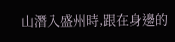山潛入盛州時,跟在身邊的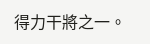得力干將之一。